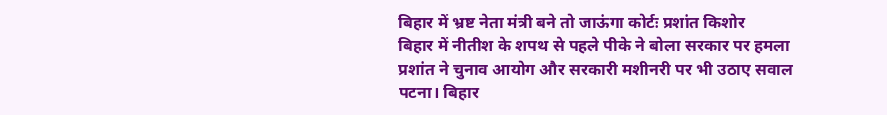बिहार में भ्रष्ट नेता मंत्री बने तो जाऊंगा कोर्टः प्रशांत किशोर
बिहार में नीतीश के शपथ से पहले पीके ने बोला सरकार पर हमला
प्रशांत ने चुनाव आयोग और सरकारी मशीनरी पर भी उठाए सवाल
पटना। बिहार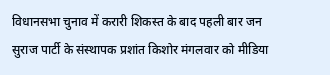विधानसभा चुनाव में करारी शिकस्त के बाद पहली बार जन सुराज पार्टी के संस्थापक प्रशांत किशोर मंगलवार को मीडिया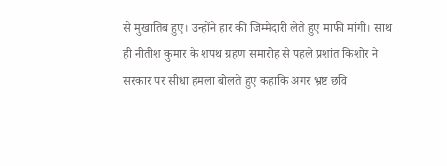से मुखातिब हुए। उन्होंने हार की जिम्मेदारी लेते हुए माफी मांगी। साथ ही नीतीश कुमार के शपथ ग्रहण समारोह से पहले प्रशांत किशोर ने सरकार पर सीधा हमला बोलते हुए कहाकि अगर भ्रष्ट छवि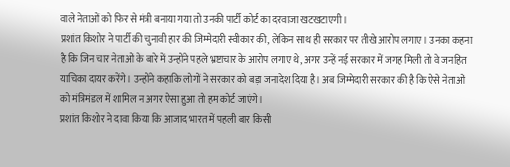वाले नेताओं को फिर से मंत्री बनाया गया तो उनकी पार्टी कोर्ट का दरवाजा खटखटाएगी।
प्रशांत किशोर ने पार्टी की चुनावी हार की जिम्मेदारी स्वीकार की, लेकिन साथ ही सरकार पर तीखे आरोप लगाए। उनका कहना है कि जिन चार नेताओं के बारे में उन्होंने पहले भ्रष्टाचार के आरोप लगाए थे, अगर उन्हें नई सरकार में जगह मिली तो वे जनहित याचिका दायर करेंगे। उन्होंने कहाकि लोगों ने सरकार को बड़ा जनादेश दिया है। अब जिम्मेदारी सरकार की है कि ऐसे नेताओं को मंत्रिमंडल में शामिल न अगर ऐसा हुआ तो हम कोर्ट जाएंगे।
प्रशांत किशोर ने दावा किया कि आजाद भारत में पहली बार किसी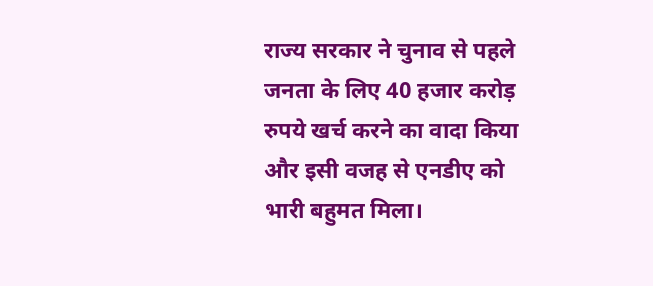राज्य सरकार ने चुनाव से पहले जनता के लिए 40 हजार करोड़ रुपये खर्च करने का वादा किया और इसी वजह से एनडीए को भारी बहुमत मिला।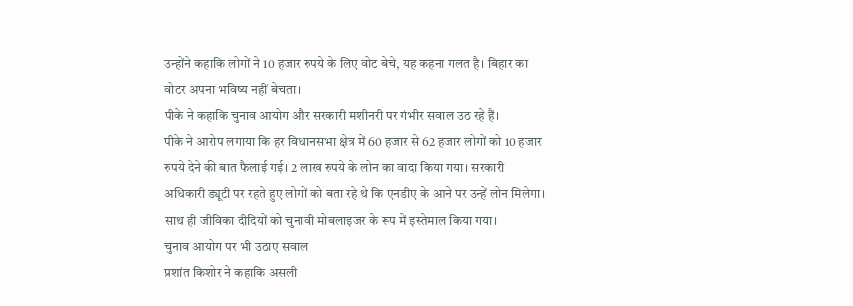उन्होंने कहाकि लोगों ने 10 हजार रुपये के लिए वोट बेचे, यह कहना गलत है। बिहार का वोटर अपना भविष्य नहीं बेचता।
पीके ने कहाकि चुनाव आयोग और सरकारी मशीनरी पर गंभीर सवाल उठ रहे हैं।
पीके ने आरोप लगाया कि हर विधानसभा क्षेत्र में 60 हजार से 62 हजार लोगों को 10 हजार रुपये देने की बात फैलाई गई। 2 लाख रुपये के लोन का वादा किया गया। सरकारी अधिकारी ड्यूटी पर रहते हुए लोगों को बता रहे थे कि एनडीए के आने पर उन्हें लोन मिलेगा। साथ ही जीविका दीदियों को चुनावी मोबलाइजर के रूप में इस्तेमाल किया गया।
चुनाव आयोग पर भी उठाए सवाल
प्रशांत किशोर ने कहाकि असली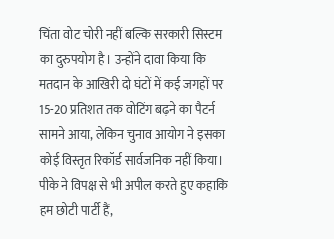चिंता वोट चोरी नहीं बल्कि सरकारी सिस्टम का दुरुपयोग है। उन्होंने दावा किया कि मतदान के आखिरी दो घंटों में कई जगहों पर 15-20 प्रतिशत तक वोटिंग बढ़ने का पैटर्न सामने आया, लेकिन चुनाव आयोग ने इसका कोई विस्तृत रिकॉर्ड सार्वजनिक नहीं किया।
पीके ने विपक्ष से भी अपील करते हुए कहाकि हम छोटी पार्टी हैं,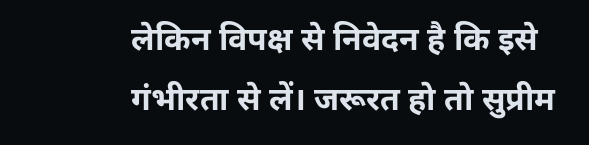लेकिन विपक्ष से निवेदन है कि इसे गंभीरता से लें। जरूरत हो तो सुप्रीम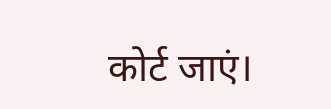कोर्ट जाएं।